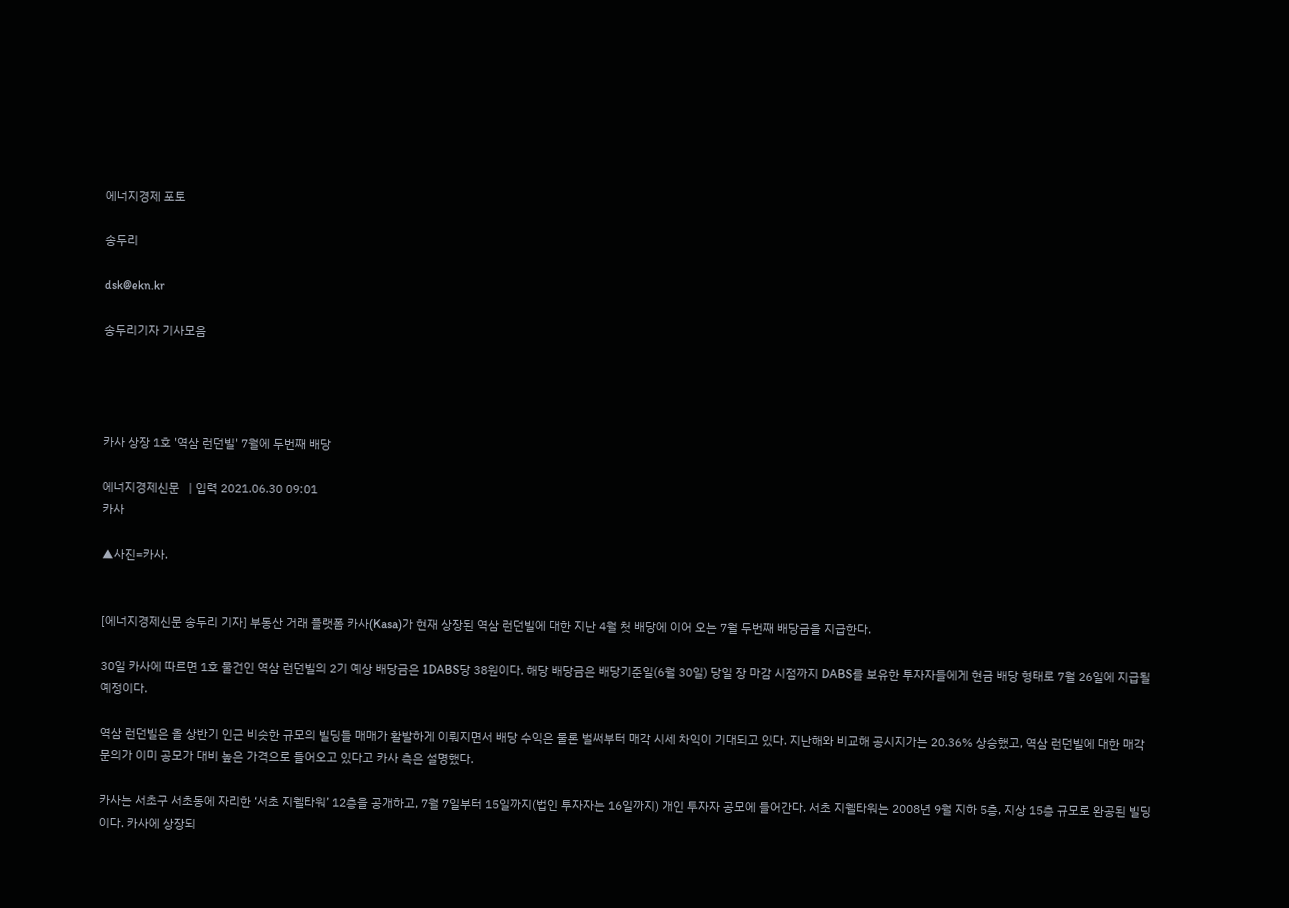에너지경제 포토

송두리

dsk@ekn.kr

송두리기자 기사모음




카사 상장 1호 '역삼 런던빌' 7월에 두번째 배당

에너지경제신문   | 입력 2021.06.30 09:01
카사

▲사진=카사.


[에너지경제신문 송두리 기자] 부동산 거래 플랫폼 카사(Kasa)가 현재 상장된 역삼 런던빌에 대한 지난 4월 첫 배당에 이어 오는 7월 두번째 배당금을 지급한다.

30일 카사에 따르면 1호 물건인 역삼 런던빌의 2기 예상 배당금은 1DABS당 38원이다. 해당 배당금은 배당기준일(6월 30일) 당일 장 마감 시점까지 DABS를 보유한 투자자들에게 현금 배당 형태로 7월 26일에 지급될 예정이다.

역삼 런던빌은 올 상반기 인근 비슷한 규모의 빌딩들 매매가 활발하게 이뤄지면서 배당 수익은 물론 벌써부터 매각 시세 차익이 기대되고 있다. 지난해와 비교해 공시지가는 20.36% 상승했고, 역삼 런던빌에 대한 매각 문의가 이미 공모가 대비 높은 가격으로 들어오고 있다고 카사 측은 설명했다.

카사는 서초구 서초동에 자리한 ‘서초 지웰타워’ 12층을 공개하고, 7월 7일부터 15일까지(법인 투자자는 16일까지) 개인 투자자 공모에 들어간다. 서초 지웰타워는 2008년 9월 지하 5층, 지상 15층 규모로 완공된 빌딩이다. 카사에 상장되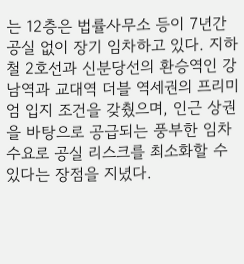는 12층은 법률사무소 등이 7년간 공실 없이 장기 임차하고 있다. 지하철 2호선과 신분당선의 환승역인 강남역과 교대역 더블 역세권의 프리미엄 입지 조건을 갖췄으며, 인근 상권을 바탕으로 공급되는 풍부한 임차수요로 공실 리스크를 최소화할 수 있다는 장점을 지녔다.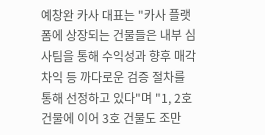예창완 카사 대표는 "카사 플랫폼에 상장되는 건물들은 내부 심사팀을 통해 수익성과 향후 매각 차익 등 까다로운 검증 절차를 통해 선정하고 있다"며 "1, 2호 건물에 이어 3호 건물도 조만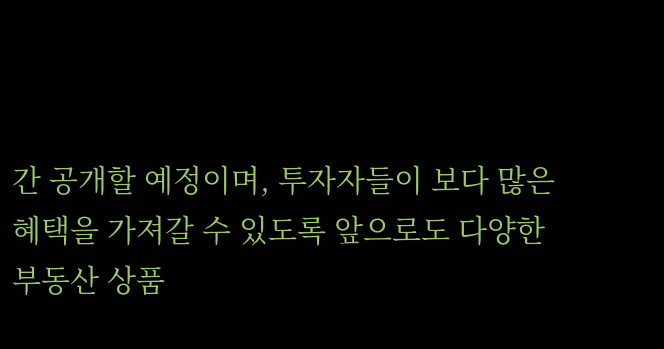간 공개할 예정이며, 투자자들이 보다 많은 혜택을 가져갈 수 있도록 앞으로도 다양한 부동산 상품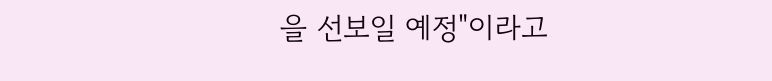을 선보일 예정"이라고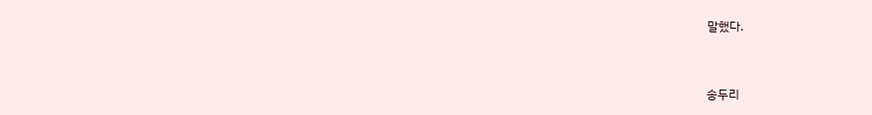말했다.


송두리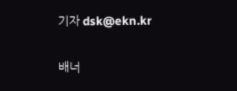기자 dsk@ekn.kr

배너